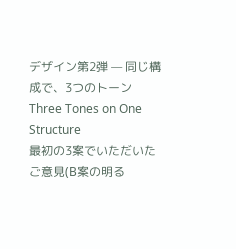デザイン第2弾 — 同じ構成で、3つのトーン
Three Tones on One Structure
最初の3案でいただいたご意見(B案の明る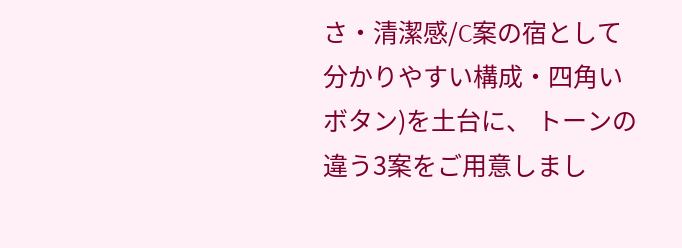さ・清潔感/C案の宿として分かりやすい構成・四角いボタン)を土台に、 トーンの違う3案をご用意しまし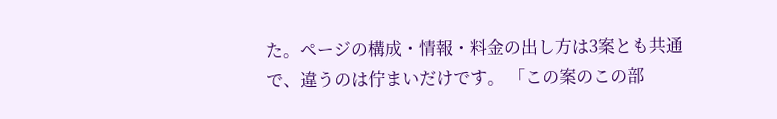た。ページの構成・情報・料金の出し方は3案とも共通で、違うのは佇まいだけです。 「この案のこの部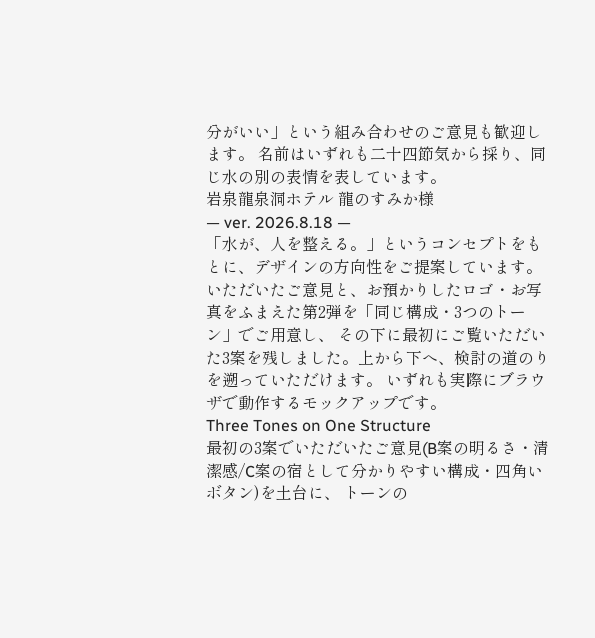分がいい」という組み合わせのご意見も歓迎します。 名前はいずれも二十四節気から採り、同じ水の別の表情を表しています。
岩泉龍泉洞ホテル 龍のすみか様
— ver. 2026.8.18 —
「水が、人を整える。」というコンセプトをもとに、デザインの方向性をご提案しています。 いただいたご意見と、お預かりしたロゴ・お写真をふまえた第2弾を「同じ構成・3つのトーン」でご用意し、 その下に最初にご覧いただいた3案を残しました。上から下へ、検討の道のりを遡っていただけます。 いずれも実際にブラウザで動作するモックアップです。
Three Tones on One Structure
最初の3案でいただいたご意見(B案の明るさ・清潔感/C案の宿として分かりやすい構成・四角いボタン)を土台に、 トーンの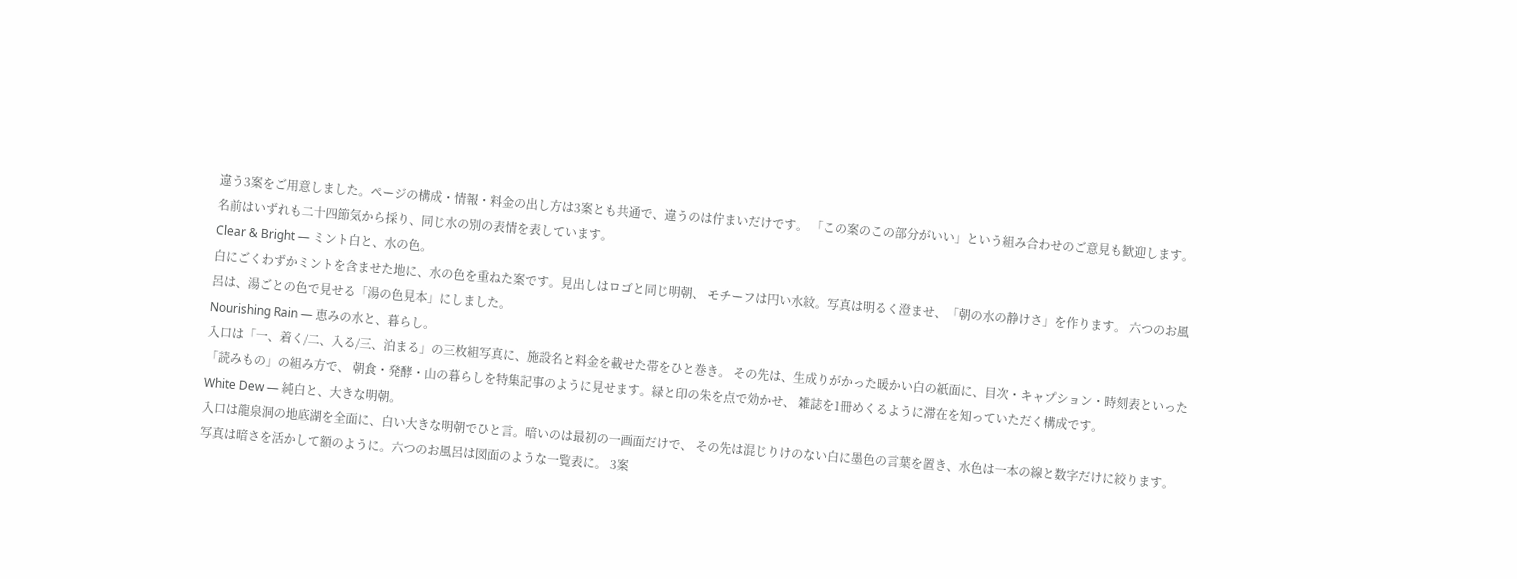違う3案をご用意しました。ページの構成・情報・料金の出し方は3案とも共通で、違うのは佇まいだけです。 「この案のこの部分がいい」という組み合わせのご意見も歓迎します。 名前はいずれも二十四節気から採り、同じ水の別の表情を表しています。
Clear & Bright — ミント白と、水の色。
白にごくわずかミントを含ませた地に、水の色を重ねた案です。見出しはロゴと同じ明朝、 モチーフは円い水紋。写真は明るく澄ませ、「朝の水の静けさ」を作ります。 六つのお風呂は、湯ごとの色で見せる「湯の色見本」にしました。
Nourishing Rain — 恵みの水と、暮らし。
入口は「一、着く/二、入る/三、泊まる」の三枚組写真に、施設名と料金を載せた帯をひと巻き。 その先は、生成りがかった暖かい白の紙面に、目次・キャプション・時刻表といった「読みもの」の組み方で、 朝食・発酵・山の暮らしを特集記事のように見せます。緑と印の朱を点で効かせ、 雑誌を1冊めくるように滞在を知っていただく構成です。
White Dew — 純白と、大きな明朝。
入口は龍泉洞の地底湖を全面に、白い大きな明朝でひと言。暗いのは最初の一画面だけで、 その先は混じりけのない白に墨色の言葉を置き、水色は一本の線と数字だけに絞ります。 写真は暗さを活かして額のように。六つのお風呂は図面のような一覧表に。 3案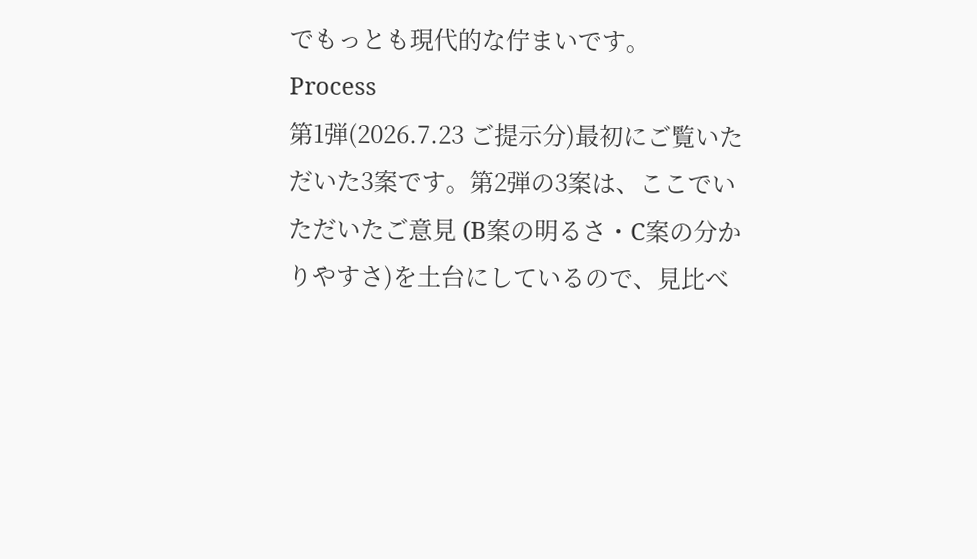でもっとも現代的な佇まいです。
Process
第1弾(2026.7.23 ご提示分)最初にご覧いただいた3案です。第2弾の3案は、ここでいただいたご意見 (B案の明るさ・C案の分かりやすさ)を土台にしているので、見比べ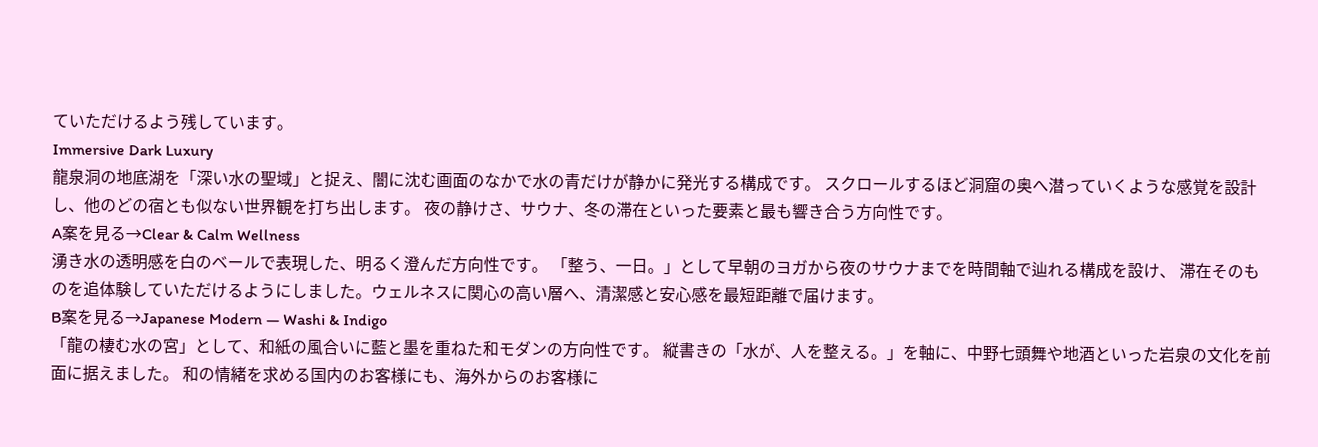ていただけるよう残しています。
Immersive Dark Luxury
龍泉洞の地底湖を「深い水の聖域」と捉え、闇に沈む画面のなかで水の青だけが静かに発光する構成です。 スクロールするほど洞窟の奥へ潜っていくような感覚を設計し、他のどの宿とも似ない世界観を打ち出します。 夜の静けさ、サウナ、冬の滞在といった要素と最も響き合う方向性です。
A案を見る→Clear & Calm Wellness
湧き水の透明感を白のベールで表現した、明るく澄んだ方向性です。 「整う、一日。」として早朝のヨガから夜のサウナまでを時間軸で辿れる構成を設け、 滞在そのものを追体験していただけるようにしました。ウェルネスに関心の高い層へ、清潔感と安心感を最短距離で届けます。
B案を見る→Japanese Modern — Washi & Indigo
「龍の棲む水の宮」として、和紙の風合いに藍と墨を重ねた和モダンの方向性です。 縦書きの「水が、人を整える。」を軸に、中野七頭舞や地酒といった岩泉の文化を前面に据えました。 和の情緒を求める国内のお客様にも、海外からのお客様に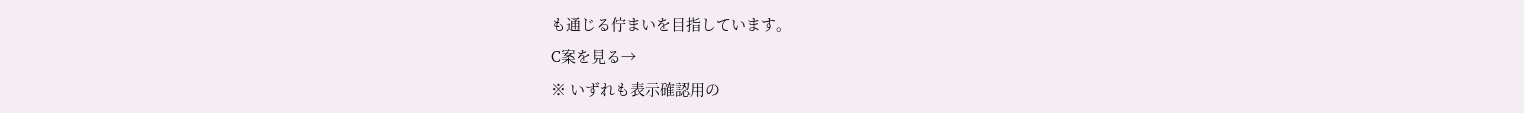も通じる佇まいを目指しています。
C案を見る→
※ いずれも表示確認用の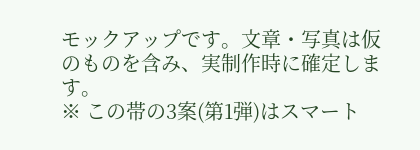モックアップです。文章・写真は仮のものを含み、実制作時に確定します。
※ この帯の3案(第1弾)はスマート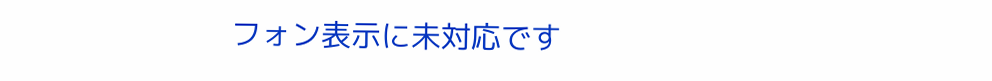フォン表示に未対応です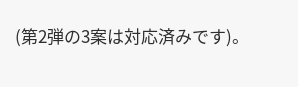(第2弾の3案は対応済みです)。